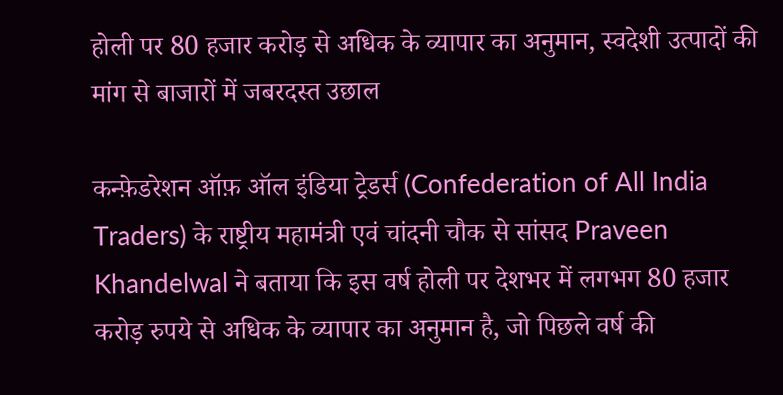होली पर 80 हजार करोड़ से अधिक के व्यापार का अनुमान, स्वदेशी उत्पादों की मांग से बाजारों में जबरदस्त उछाल

कन्फ़ेडरेशन ऑफ़ ऑल इंडिया ट्रेडर्स (Confederation of All India Traders) के राष्ट्रीय महामंत्री एवं चांदनी चौक से सांसद Praveen Khandelwal ने बताया कि इस वर्ष होली पर देशभर में लगभग 80 हजार करोड़ रुपये से अधिक के व्यापार का अनुमान है, जो पिछले वर्ष की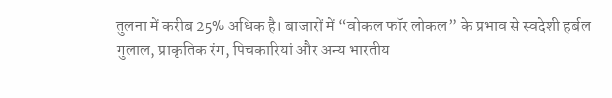तुलना में करीब 25% अधिक है। बाजारों में “वोकल फॉर लोकल” के प्रभाव से स्वदेशी हर्बल गुलाल, प्राकृतिक रंग, पिचकारियां और अन्य भारतीय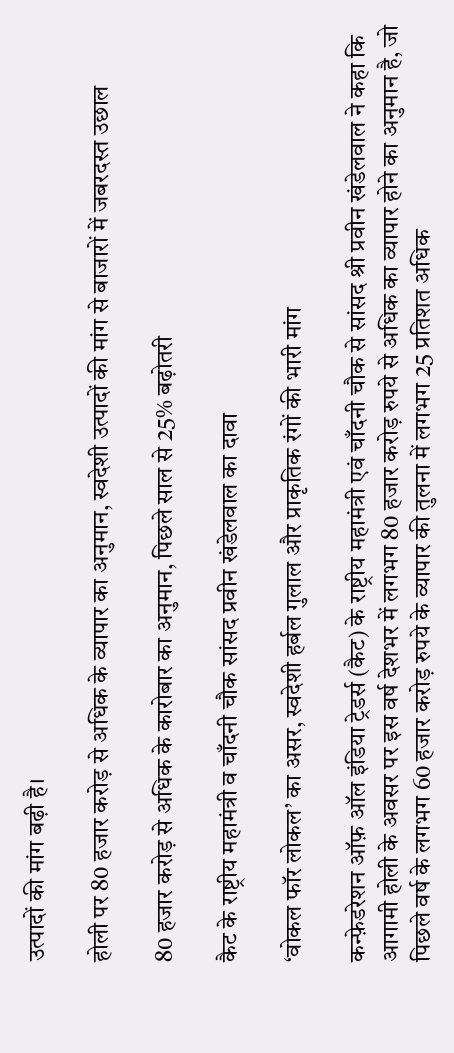उत्पादों की मांग बढ़ी है।

होली पर 80 हजार करोड़ से अधिक के व्यापार का अनुमान, स्वदेशी उत्पादों की मांग से बाजारों में जबरदस्त उछाल

80 हजार करोड़ से अधिक के कारोबार का अनुमान, पिछले साल से 25% बढ़ोतरी

कैट के राष्ट्रीय महामंत्री व चाँदनी चौक सांसद प्रवीन खंडेलवाल का दावा

‘वोकल फॉर लोकल’ का असर, स्वदेशी हर्बल गुलाल और प्राकृतिक रंगों की भारी मांग

कन्फ़ेडरेशन ऑफ़ ऑल इंडिया ट्रेडर्स (कैट) के राष्ट्रीय महामंत्री एवं चाँदनी चौक से सांसद श्री प्रवीन खंडेलवाल ने कहा कि आगामी होली के अवसर पर इस वर्ष देशभर में लगभग 80 हजार करोड़ रुपये से अधिक का व्यापार होने का अनुमान है, जो पिछले वर्ष के लगभग 60 हजार करोड़ रुपये के व्यापार की तुलना में लगभग 25 प्रतिशत अधिक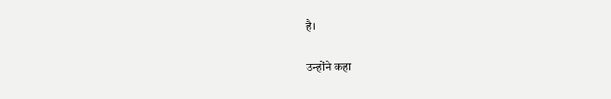है।

उन्होंने कहा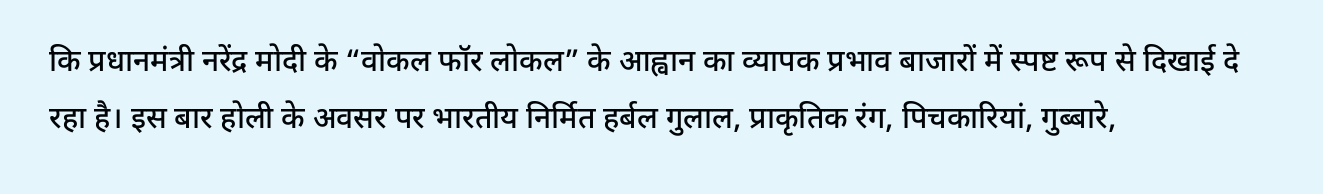कि प्रधानमंत्री नरेंद्र मोदी के “वोकल फॉर लोकल” के आह्वान का व्यापक प्रभाव बाजारों में स्पष्ट रूप से दिखाई दे रहा है। इस बार होली के अवसर पर भारतीय निर्मित हर्बल गुलाल, प्राकृतिक रंग, पिचकारियां, गुब्बारे,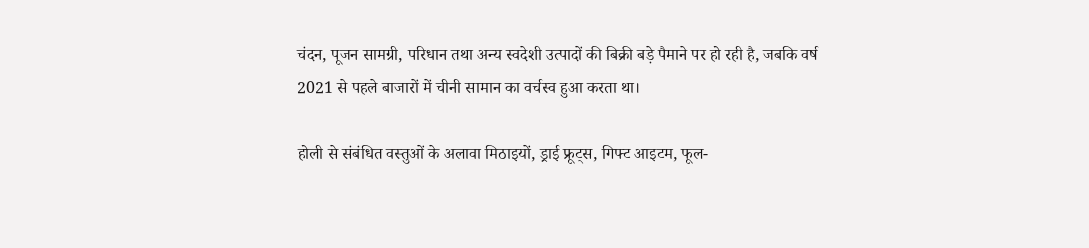चंदन, पूजन सामग्री, परिधान तथा अन्य स्वदेशी उत्पादों की बिक्री बड़े पैमाने पर हो रही है, जबकि वर्ष 2021 से पहले बाजारों में चीनी सामान का वर्चस्व हुआ करता था।

होली से संबंधित वस्तुओं के अलावा मिठाइयों, ड्राई फ्रूट्स, गिफ्ट आइटम, फूल-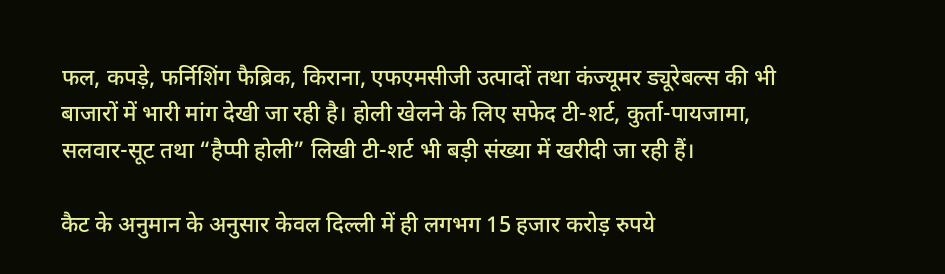फल, कपड़े, फर्निशिंग फैब्रिक, किराना, एफएमसीजी उत्पादों तथा कंज्यूमर ड्यूरेबल्स की भी बाजारों में भारी मांग देखी जा रही है। होली खेलने के लिए सफेद टी-शर्ट, कुर्ता-पायजामा, सलवार-सूट तथा “हैप्पी होली” लिखी टी-शर्ट भी बड़ी संख्या में खरीदी जा रही हैं।

कैट के अनुमान के अनुसार केवल दिल्ली में ही लगभग 15 हजार करोड़ रुपये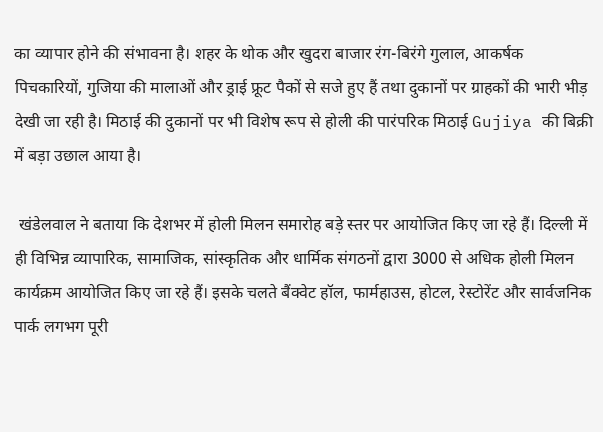का व्यापार होने की संभावना है। शहर के थोक और खुदरा बाजार रंग-बिरंगे गुलाल, आकर्षक पिचकारियों, गुजिया की मालाओं और ड्राई फ्रूट पैकों से सजे हुए हैं तथा दुकानों पर ग्राहकों की भारी भीड़ देखी जा रही है। मिठाई की दुकानों पर भी विशेष रूप से होली की पारंपरिक मिठाई Gujiya की बिक्री में बड़ा उछाल आया है।

 खंडेलवाल ने बताया कि देशभर में होली मिलन समारोह बड़े स्तर पर आयोजित किए जा रहे हैं। दिल्ली में ही विभिन्न व्यापारिक, सामाजिक, सांस्कृतिक और धार्मिक संगठनों द्वारा 3000 से अधिक होली मिलन कार्यक्रम आयोजित किए जा रहे हैं। इसके चलते बैंक्वेट हॉल, फार्महाउस, होटल, रेस्टोरेंट और सार्वजनिक पार्क लगभग पूरी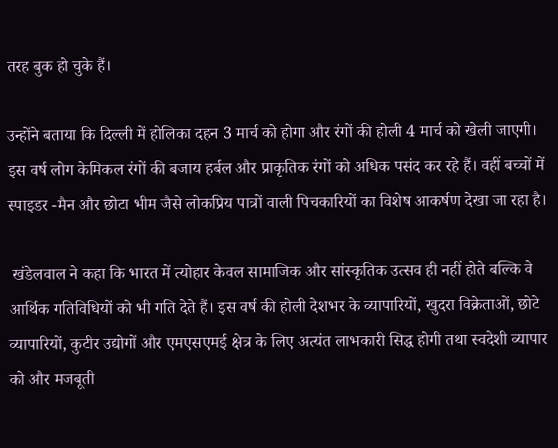तरह बुक हो चुके हैं।

उन्होंने बताया कि दिल्ली में होलिका दहन 3 मार्च को होगा और रंगों की होली 4 मार्च को खेली जाएगी। इस वर्ष लोग केमिकल रंगों की बजाय हर्बल और प्राकृतिक रंगों को अधिक पसंद कर रहे हैं। वहीं बच्चों में स्पाइडर -मैन और छोटा भीम जैसे लोकप्रिय पात्रों वाली पिचकारियों का विशेष आकर्षण देखा जा रहा है।

 खंडेलवाल ने कहा कि भारत में त्योहार केवल सामाजिक और सांस्कृतिक उत्सव ही नहीं होते बल्कि वे आर्थिक गतिविधियों को भी गति देते हैं। इस वर्ष की होली देशभर के व्यापारियों, खुदरा विक्रेताओं, छोटे व्यापारियों, कुटीर उद्योगों और एमएसएमई क्षेत्र के लिए अत्यंत लाभकारी सिद्ध होगी तथा स्वदेशी व्यापार को और मजबूती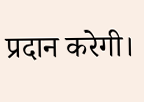प्रदान करेगी।